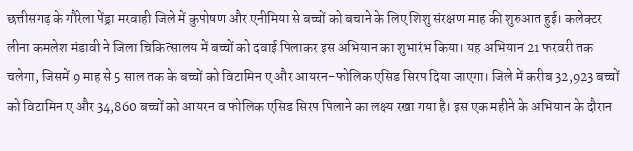छत्तीसगढ़ के गौरेला पेंड्रा मरवाही जिले में कुपोषण और एनीमिया से बच्चों को बचाने के लिए शिशु संरक्षण माह की शुरुआत हुई। कलेक्टर लीना कमलेश मंडावी ने जिला चिकित्सालय में बच्चों को दवाई पिलाकर इस अभियान का शुभारंभ किया। यह अभियान 21 फरवरी तक चलेगा, जिसमें 9 माह से 5 साल तक के बच्चों को विटामिन ए और आयरन-फोलिक एसिड सिरप दिया जाएगा। जिले में करीब 32,923 बच्चों को विटामिन ए और 34,860 बच्चों को आयरन व फोलिक एसिड सिरप पिलाने का लक्ष्य रखा गया है। इस एक महीने के अभियान के दौरान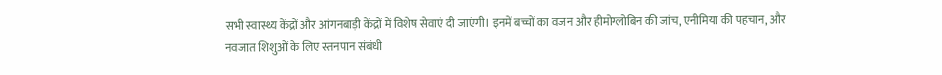सभी स्वास्थ्य केंद्रों और आंगनबाड़ी केंद्रों में विशेष सेवाएं दी जाएंगी। इनमें बच्चों का वजन और हीमोग्लोबिन की जांच, एनीमिया की पहचान, और नवजात शिशुओं के लिए स्तनपान संबंधी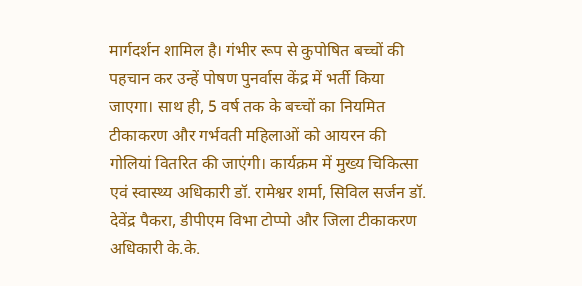मार्गदर्शन शामिल है। गंभीर रूप से कुपोषित बच्चों की पहचान कर उन्हें पोषण पुनर्वास केंद्र में भर्ती किया जाएगा। साथ ही, 5 वर्ष तक के बच्चों का नियमित टीकाकरण और गर्भवती महिलाओं को आयरन की गोलियां वितरित की जाएंगी। कार्यक्रम में मुख्य चिकित्सा एवं स्वास्थ्य अधिकारी डॉ. रामेश्वर शर्मा, सिविल सर्जन डॉ. देवेंद्र पैकरा, डीपीएम विभा टोप्पो और जिला टीकाकरण अधिकारी के.के.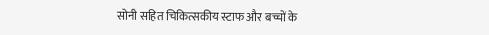सोनी सहित चिकित्सकीय स्टाफ और बच्चों के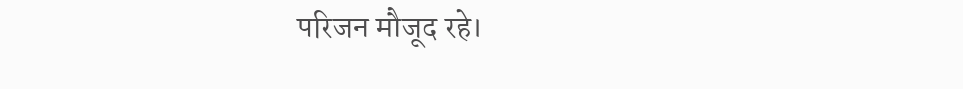परिजन मौजूद रहे।